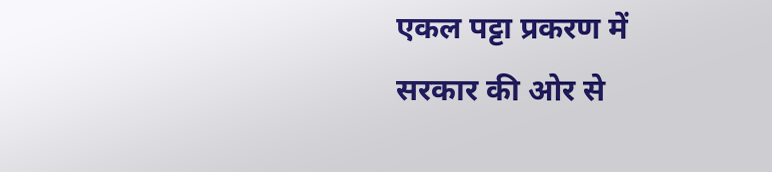एकल पट्टा प्रकरण में सरकार की ओर से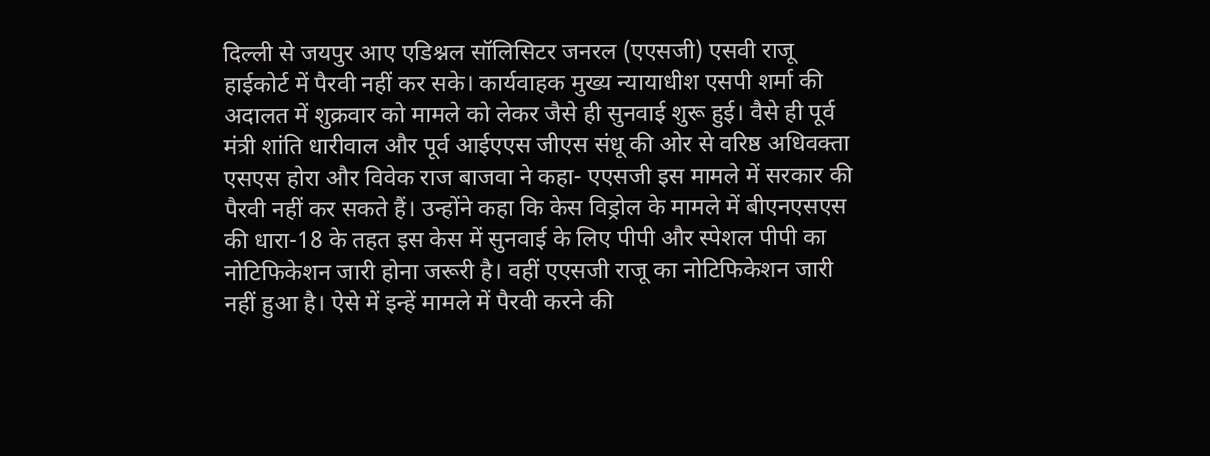दिल्ली से जयपुर आए एडिश्नल सॉलिसिटर जनरल (एएसजी) एसवी राजू हाईकोर्ट में पैरवी नहीं कर सके। कार्यवाहक मुख्य न्यायाधीश एसपी शर्मा की अदालत में शुक्रवार को मामले को लेकर जैसे ही सुनवाई शुरू हुई। वैसे ही पूर्व मंत्री शांति धारीवाल और पूर्व आईएएस जीएस संधू की ओर से वरिष्ठ अधिवक्ता एसएस होरा और विवेक राज बाजवा ने कहा- एएसजी इस मामले में सरकार की पैरवी नहीं कर सकते हैं। उन्होंने कहा कि केस विड्रोल के मामले में बीएनएसएस की धारा-18 के तहत इस केस में सुनवाई के लिए पीपी और स्पेशल पीपी का नोटिफिकेशन जारी होना जरूरी है। वहीं एएसजी राजू का नोटिफिकेशन जारी नहीं हुआ है। ऐसे में इन्हें मामले में पैरवी करने की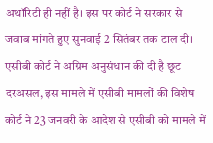अथॉरिटी ही नहीं है। इस पर कोर्ट ने सरकार से जवाब मांगते हुए सुनवाई 2 सितंबर तक टाल दी। एसीबी कोर्ट ने अग्रिम अनुसंधान की दी है छूट दरअसल, इस मामले में एसीबी मामलों की विशेष कोर्ट ने 23 जनवरी के आदेश से एसीबी को मामले में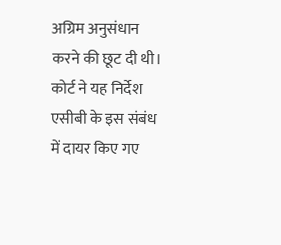अग्रिम अनुसंधान करने की छूट दी थी। कोर्ट ने यह निर्देश एसीबी के इस संबंध में दायर किए गए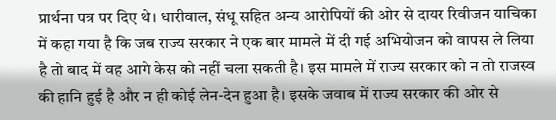प्रार्थना पत्र पर दिए थे। धारीवाल, संधू सहित अन्य आरोपियों की ओर से दायर रिवीजन याचिका में कहा गया है कि जब राज्य सरकार ने एक बार मामले में दी गई अभियोजन को वापस ले लिया है तो बाद में वह आगे केस को नहीं चला सकती है। इस मामले में राज्य सरकार को न तो राजस्व की हानि हुई है और न ही कोई लेन-देन हुआ है। इसके जवाब में राज्य सरकार की ओर से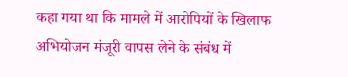कहा गया था कि मामले में आरोपियों के खिलाफ अभियोजन मंजूरी वापस लेने के संबंध में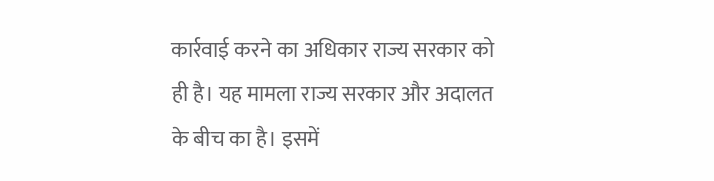कार्रवाई करने का अधिकार राज्य सरकार को ही है। यह मामला राज्य सरकार और अदालत के बीच का है। इसमें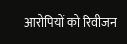आरोपियों को रिवीजन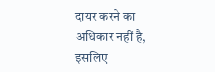दायर करने का अधिकार नहीं है, इसलिए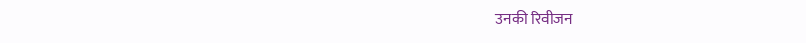उनकी रिवीजन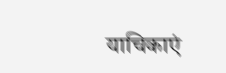याचिकाएं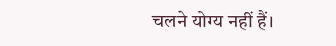चलने योग्य नहीं हैं।